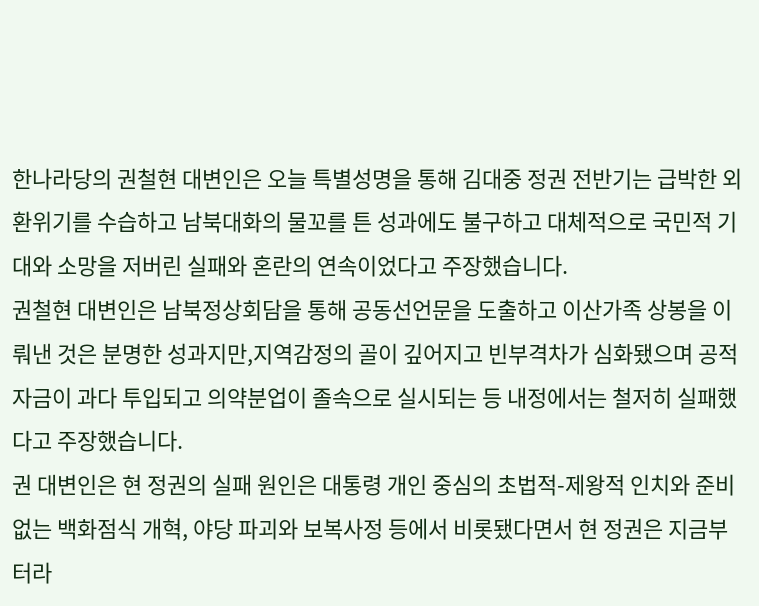한나라당의 권철현 대변인은 오늘 특별성명을 통해 김대중 정권 전반기는 급박한 외환위기를 수습하고 남북대화의 물꼬를 튼 성과에도 불구하고 대체적으로 국민적 기대와 소망을 저버린 실패와 혼란의 연속이었다고 주장했습니다.
권철현 대변인은 남북정상회담을 통해 공동선언문을 도출하고 이산가족 상봉을 이뤄낸 것은 분명한 성과지만,지역감정의 골이 깊어지고 빈부격차가 심화됐으며 공적자금이 과다 투입되고 의약분업이 졸속으로 실시되는 등 내정에서는 철저히 실패했다고 주장했습니다.
권 대변인은 현 정권의 실패 원인은 대통령 개인 중심의 초법적-제왕적 인치와 준비없는 백화점식 개혁, 야당 파괴와 보복사정 등에서 비롯됐다면서 현 정권은 지금부터라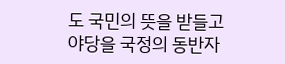도 국민의 뜻을 받들고 야당을 국정의 동반자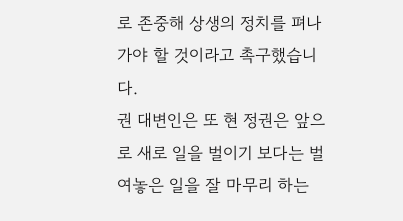로 존중해 상생의 정치를 펴나가야 할 것이라고 촉구했습니다.
권 대변인은 또 현 정권은 앞으로 새로 일을 벌이기 보다는 벌여놓은 일을 잘 마무리 하는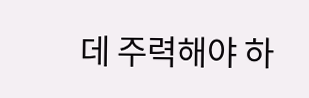데 주력해야 하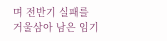며 전반기 실패를 거울삼아 남은 임기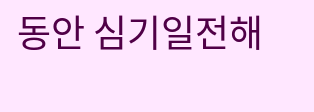동안 심기일전해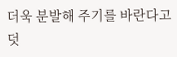더욱 분발해 주기를 바란다고 덧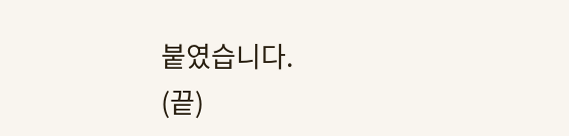붙였습니다.
(끝)